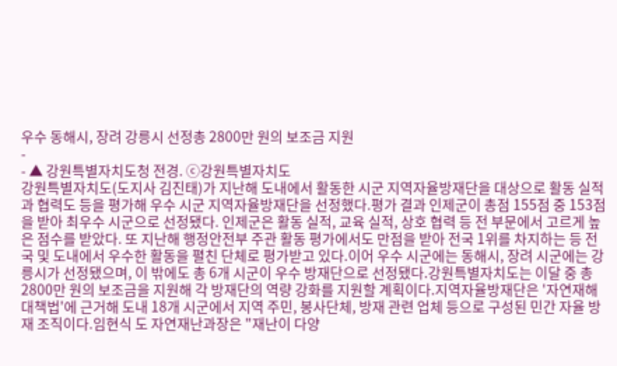우수 동해시, 장려 강릉시 선정총 2800만 원의 보조금 지원
-
- ▲ 강원특별자치도청 전경. ⓒ강원특별자치도
강원특별자치도(도지사 김진태)가 지난해 도내에서 활동한 시군 지역자율방재단을 대상으로 활동 실적과 협력도 등을 평가해 우수 시군 지역자율방재단을 선정했다.평가 결과 인제군이 총점 155점 중 153점을 받아 최우수 시군으로 선정됐다. 인제군은 활동 실적, 교육 실적, 상호 협력 등 전 부문에서 고르게 높은 점수를 받았다. 또 지난해 행정안전부 주관 활동 평가에서도 만점을 받아 전국 1위를 차지하는 등 전국 및 도내에서 우수한 활동을 펼친 단체로 평가받고 있다.이어 우수 시군에는 동해시, 장려 시군에는 강릉시가 선정됐으며, 이 밖에도 총 6개 시군이 우수 방재단으로 선정됐다.강원특별자치도는 이달 중 총 2800만 원의 보조금을 지원해 각 방재단의 역량 강화를 지원할 계획이다.지역자율방재단은 '자연재해대책법'에 근거해 도내 18개 시군에서 지역 주민, 봉사단체, 방재 관련 업체 등으로 구성된 민간 자율 방재 조직이다.임현식 도 자연재난과장은 "재난이 다양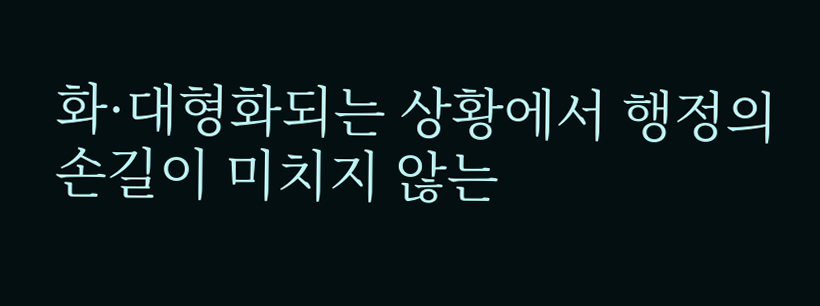화·대형화되는 상황에서 행정의 손길이 미치지 않는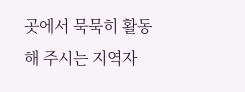곳에서 묵묵히 활동해 주시는 지역자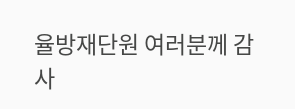율방재단원 여러분께 감사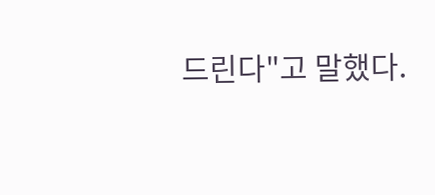드린다"고 말했다.